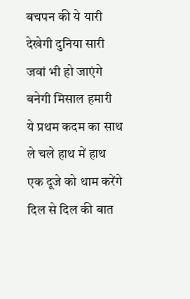बचपन की ये यारी
देखेगी दुनिया सारी
जवां भी हो जाएंगे
बनेगी मिसाल हमारी
ये प्रथम कदम का साथ
ले चले हाथ में हाथ
एक दूजे को थाम करेंगे
दिल से दिल की बात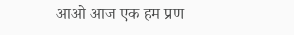आओ आज एक हम प्रण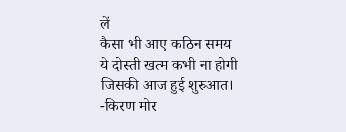लें
कैसा भी आए कठिन समय
ये दोस्ती खत्म कभी ना होगी
जिसकी आज हुई शुरुआत।
-किरण मोर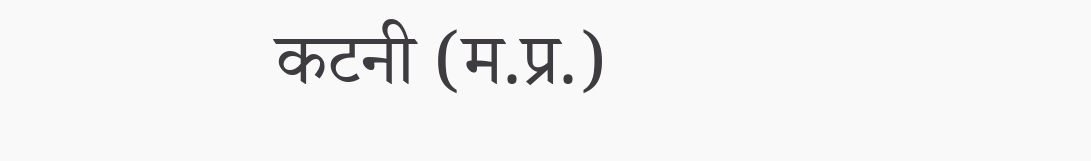कटनी (म.प्र.)